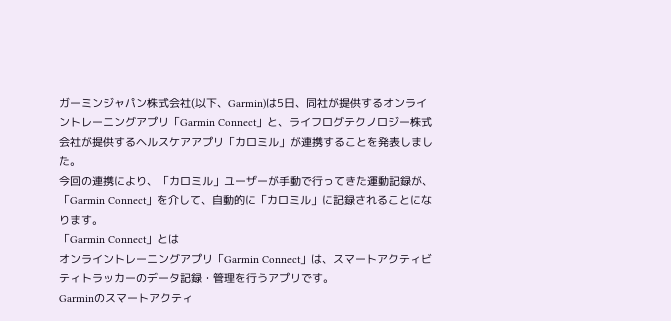ガーミンジャパン株式会社(以下、Garmin)は5日、同社が提供するオンライントレーニングアプリ「Garmin Connect」と、ライフログテクノロジー株式会社が提供するヘルスケアアプリ「カロミル」が連携することを発表しました。
今回の連携により、「カロミル」ユーザーが手動で行ってきた運動記録が、「Garmin Connect」を介して、自動的に「カロミル」に記録されることになります。
「Garmin Connect」とは
オンライントレーニングアプリ「Garmin Connect」は、スマートアクティビティトラッカーのデータ記録・管理を行うアプリです。
Garminのスマートアクティ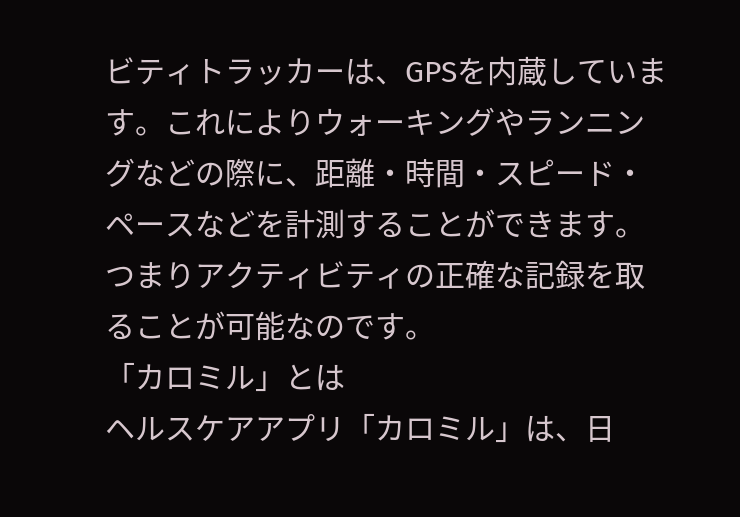ビティトラッカーは、GPSを内蔵しています。これによりウォーキングやランニングなどの際に、距離・時間・スピード・ペースなどを計測することができます。つまりアクティビティの正確な記録を取ることが可能なのです。
「カロミル」とは
ヘルスケアアプリ「カロミル」は、日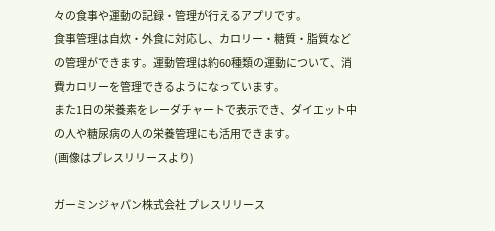々の食事や運動の記録・管理が行えるアプリです。
食事管理は自炊・外食に対応し、カロリー・糖質・脂質などの管理ができます。運動管理は約60種類の運動について、消費カロリーを管理できるようになっています。
また1日の栄養素をレーダチャートで表示でき、ダイエット中の人や糖尿病の人の栄養管理にも活用できます。
(画像はプレスリリースより)

ガーミンジャパン株式会社 プレスリリース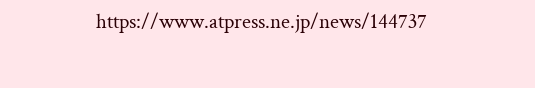https://www.atpress.ne.jp/news/144737